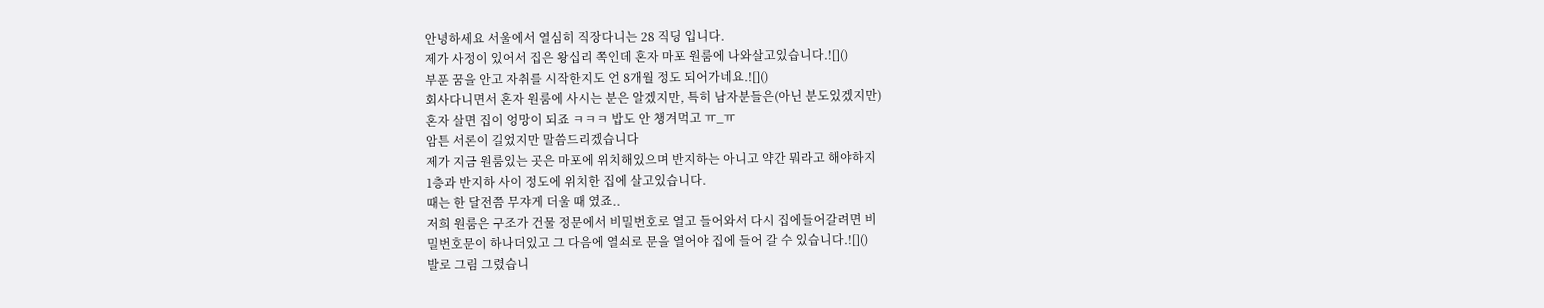안녕하세요 서울에서 열심히 직장다니는 28 직딩 입니다.
제가 사정이 있어서 집은 왕십리 쪽인데 혼자 마포 원룸에 나와살고있습니다.![]()
부푼 꿈을 안고 자취를 시작한지도 언 8개월 정도 되어가네요.![]()
회사다니면서 혼자 원룸에 사시는 분은 알겠지만, 특히 남자분들은(아닌 분도있겠지만)
혼자 살면 집이 엉망이 되죠 ㅋㅋㅋ 밥도 안 챙겨먹고 ㅠ_ㅠ
암튼 서론이 길었지만 말씀드리겠습니다
제가 지금 원룸있는 곳은 마포에 위치해있으며 반지하는 아니고 약간 뭐라고 해야하지
1층과 반지하 사이 정도에 위치한 집에 살고있습니다.
때는 한 달전쯤 무쟈게 더울 때 였죠..
저희 원룸은 구조가 건물 정문에서 비밀번호로 열고 들어와서 다시 집에들어갈려면 비
밀번호문이 하나더있고 그 다음에 열쇠로 문을 열어야 집에 들어 갈 수 있습니다.![]()
발로 그림 그렸습니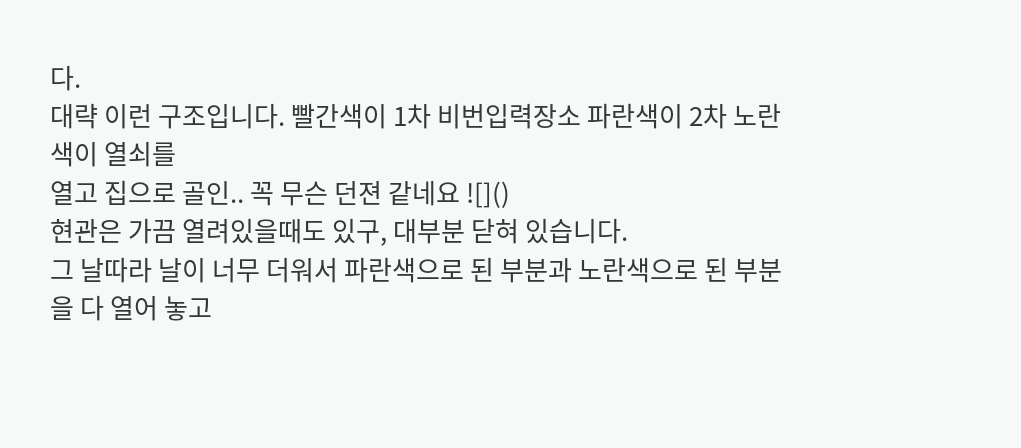다.
대략 이런 구조입니다. 빨간색이 1차 비번입력장소 파란색이 2차 노란색이 열쇠를
열고 집으로 골인.. 꼭 무슨 던젼 같네요 ![]()
현관은 가끔 열려있을때도 있구, 대부분 닫혀 있습니다.
그 날따라 날이 너무 더워서 파란색으로 된 부분과 노란색으로 된 부분을 다 열어 놓고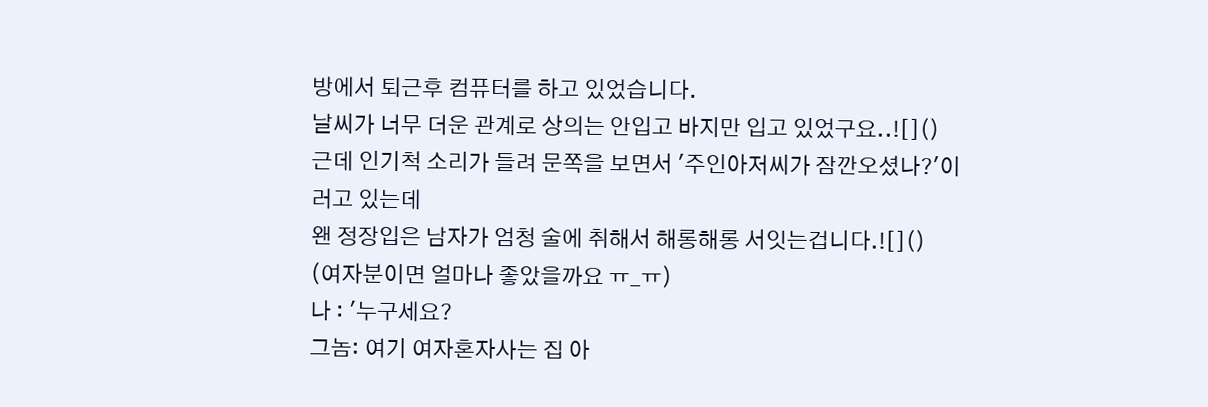방에서 퇴근후 컴퓨터를 하고 있었습니다.
날씨가 너무 더운 관계로 상의는 안입고 바지만 입고 있었구요..![]()
근데 인기척 소리가 들려 문쪽을 보면서 '주인아저씨가 잠깐오셨나?'이러고 있는데
왠 정장입은 남자가 엄청 술에 취해서 해롱해롱 서잇는겁니다.![]()
(여자분이면 얼마나 좋았을까요 ㅠ_ㅠ)
나 : '누구세요?
그놈: 여기 여자혼자사는 집 아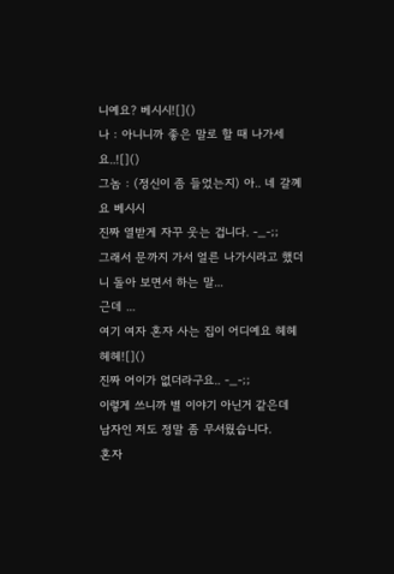니예요? 베시시![]()
나 : 아니니까 좋은 말로 할 때 나가세요..![]()
그놈 : (정신이 좀 들었는지) 아.. 네 갈꼐요 베시시
진짜 열받게 자꾸 웃는 겁니다. -_-;;
그래서 문까지 가서 얼른 나가시라고 했더니 돌아 보면서 하는 말...
근데 ...
여기 여자 혼자 사는 집이 어디예요 헤헤헤헤![]()
진짜 어이가 없더라구요.. -_-;;
이렇게 쓰니까 별 이야기 아닌거 같은데 남자인 저도 정말 좀 무서웠습니다.
혼자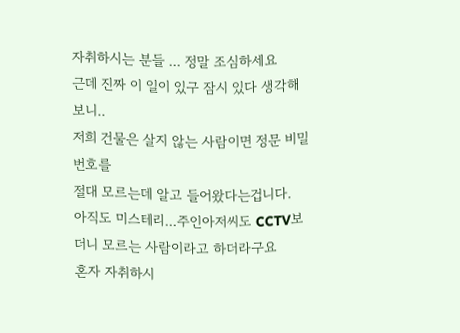자취하시는 분들 ... 정말 조심하세요
근데 진짜 이 일이 있구 잠시 있다 생각해 보니..
저희 건물은 살지 않는 사람이면 정문 비밀번호를
절대 모르는데 알고 들어왔다는겁니다.
아직도 미스테리...주인아저씨도 CCTV보더니 모르는 사람이라고 하더라구요
혼자 자취하시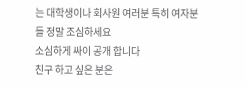는 대학생이나 회사원 여러분 특히 여자분들 정말 조심하세요
소심하게 싸이 공개 합니다
친구 하고 싶은 분은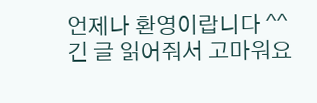언제나 환영이랍니다 ^^
긴 글 읽어줘서 고마워요